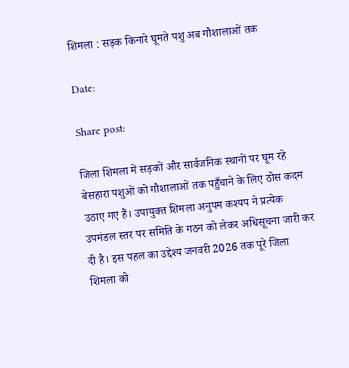शिमला : सड़क किनारे घूमते पशु अब गौशालाओं तक

Date:

Share post:

जिला शिमला में सड़कों और सार्वजनिक स्थानों पर घूम रहे बेसहारा पशुओं को गौशालाओं तक पहुँचाने के लिए ठोस कदम उठाए गए हैं। उपायुक्त शिमला अनुपम कश्यप ने प्रत्येक उपमंडल स्तर पर समिति के गठन को लेकर अधिसूचना जारी कर दी है। इस पहल का उद्देश्य जनवरी 2026 तक पूरे जिला शिमला को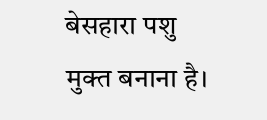बेसहारा पशु मुक्त बनाना है।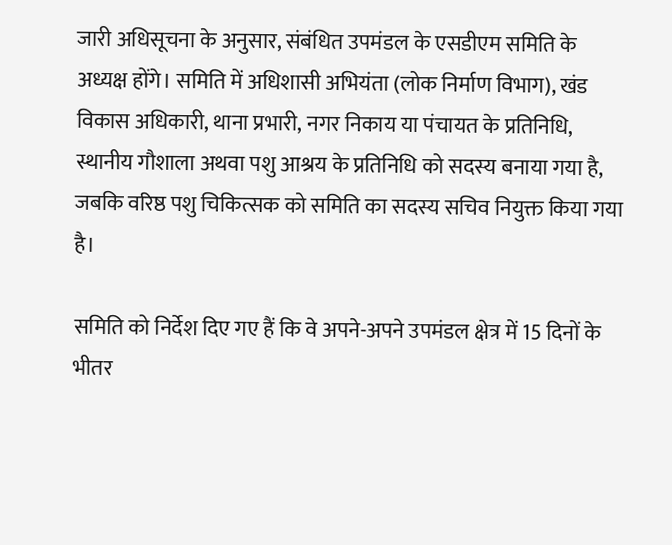जारी अधिसूचना के अनुसार, संबंधित उपमंडल के एसडीएम समिति के अध्यक्ष होंगे। समिति में अधिशासी अभियंता (लोक निर्माण विभाग), खंड विकास अधिकारी, थाना प्रभारी, नगर निकाय या पंचायत के प्रतिनिधि, स्थानीय गौशाला अथवा पशु आश्रय के प्रतिनिधि को सदस्य बनाया गया है, जबकि वरिष्ठ पशु चिकित्सक को समिति का सदस्य सचिव नियुक्त किया गया है।

समिति को निर्देश दिए गए हैं कि वे अपने-अपने उपमंडल क्षेत्र में 15 दिनों के भीतर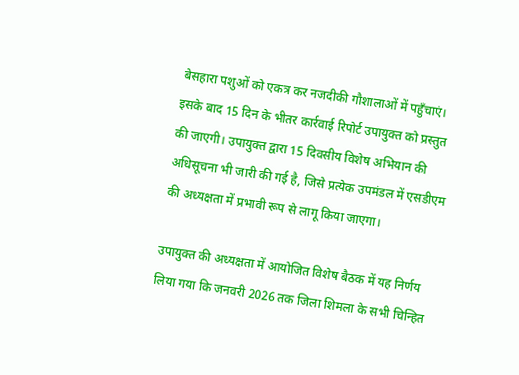बेसहारा पशुओं को एकत्र कर नजदीकी गौशालाओं में पहुँचाएं। इसके बाद 15 दिन के भीतर कार्रवाई रिपोर्ट उपायुक्त को प्रस्तुत की जाएगी। उपायुक्त द्वारा 15 दिवसीय विशेष अभियान की अधिसूचना भी जारी की गई है, जिसे प्रत्येक उपमंडल में एसडीएम की अध्यक्षता में प्रभावी रूप से लागू किया जाएगा।

उपायुक्त की अध्यक्षता में आयोजित विशेष बैठक में यह निर्णय लिया गया कि जनवरी 2026 तक जिला शिमला के सभी चिन्हित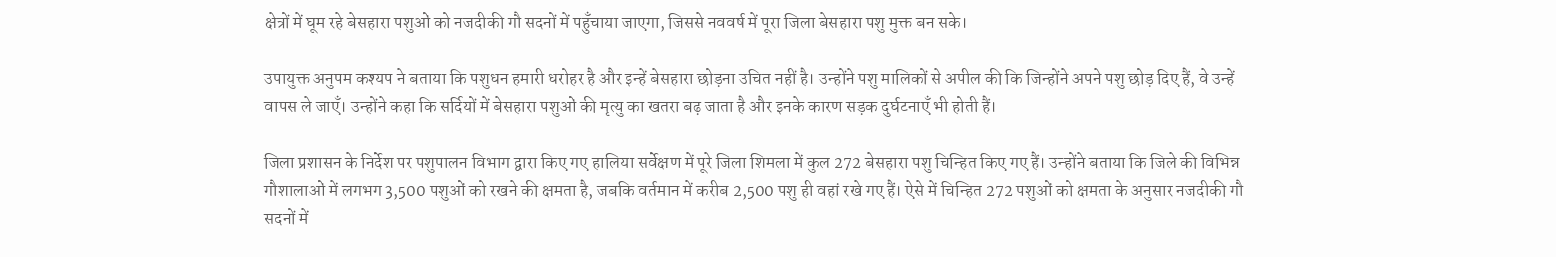क्षेत्रों में घूम रहे बेसहारा पशुओं को नजदीकी गौ सदनों में पहुँचाया जाएगा, जिससे नववर्ष में पूरा जिला बेसहारा पशु मुक्त बन सके।

उपायुक्त अनुपम कश्यप ने बताया कि पशुधन हमारी धरोहर है और इन्हें बेसहारा छोड़ना उचित नहीं है। उन्होंने पशु मालिकों से अपील की कि जिन्होंने अपने पशु छोड़ दिए हैं, वे उन्हें वापस ले जाएँ। उन्होंने कहा कि सर्दियों में बेसहारा पशुओं की मृत्यु का खतरा बढ़ जाता है और इनके कारण सड़क दुर्घटनाएँ भी होती हैं।

जिला प्रशासन के निर्देश पर पशुपालन विभाग द्वारा किए गए हालिया सर्वेक्षण में पूरे जिला शिमला में कुल 272 बेसहारा पशु चिन्हित किए गए हैं। उन्होंने बताया कि जिले की विभिन्न गौशालाओं में लगभग 3,500 पशुओं को रखने की क्षमता है, जबकि वर्तमान में करीब 2,500 पशु ही वहां रखे गए हैं। ऐसे में चिन्हित 272 पशुओं को क्षमता के अनुसार नजदीकी गौ सदनों में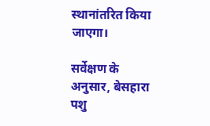स्थानांतरित किया जाएगा।

सर्वेक्षण के अनुसार, बेसहारा पशु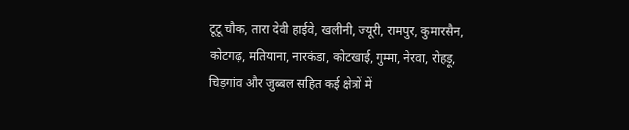टूटू चौक, तारा देवी हाईवे, खलीनी, ज्यूरी, रामपुर, कुमारसैन, कोटगढ़, मतियाना, नारकंडा, कोटखाई, गुम्मा, नेरवा, रोहड़ू, चिड़गांव और जुब्बल सहित कई क्षेत्रों में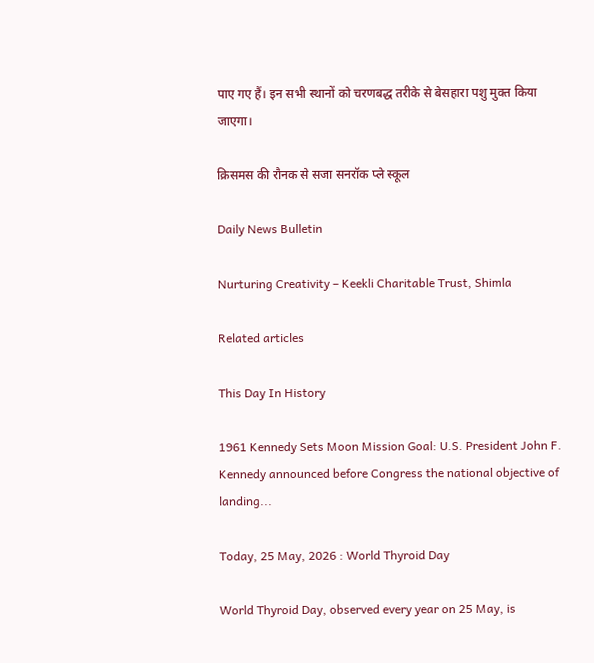पाए गए हैं। इन सभी स्थानों को चरणबद्ध तरीके से बेसहारा पशु मुक्त किया जाएगा।

क्रिसमस की रौनक से सजा सनरॉक प्ले स्कूल

Daily News Bulletin

Nurturing Creativity – Keekli Charitable Trust, Shimla

Related articles

This Day In History

1961 Kennedy Sets Moon Mission Goal: U.S. President John F. Kennedy announced before Congress the national objective of landing...

Today, 25 May, 2026 : World Thyroid Day

World Thyroid Day, observed every year on 25 May, is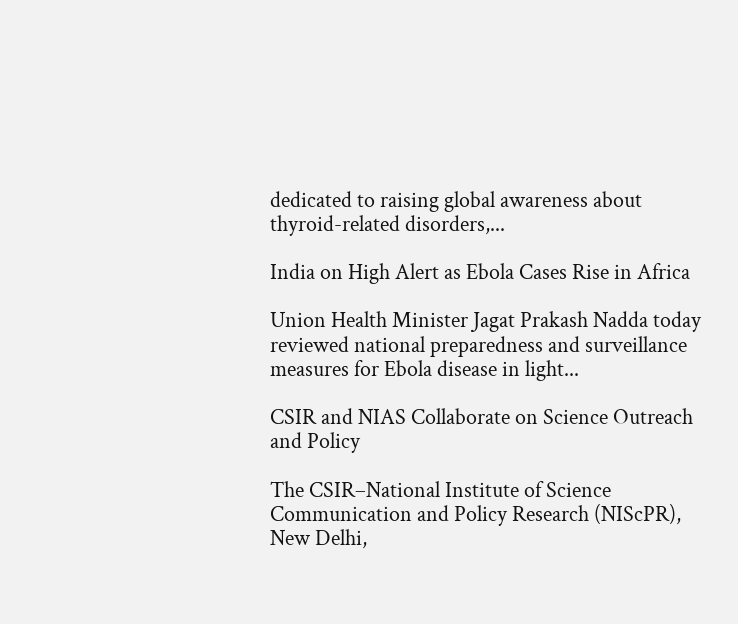dedicated to raising global awareness about thyroid-related disorders,...

India on High Alert as Ebola Cases Rise in Africa

Union Health Minister Jagat Prakash Nadda today reviewed national preparedness and surveillance measures for Ebola disease in light...

CSIR and NIAS Collaborate on Science Outreach and Policy

The CSIR–National Institute of Science Communication and Policy Research (NIScPR), New Delhi,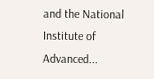and the National Institute of Advanced...